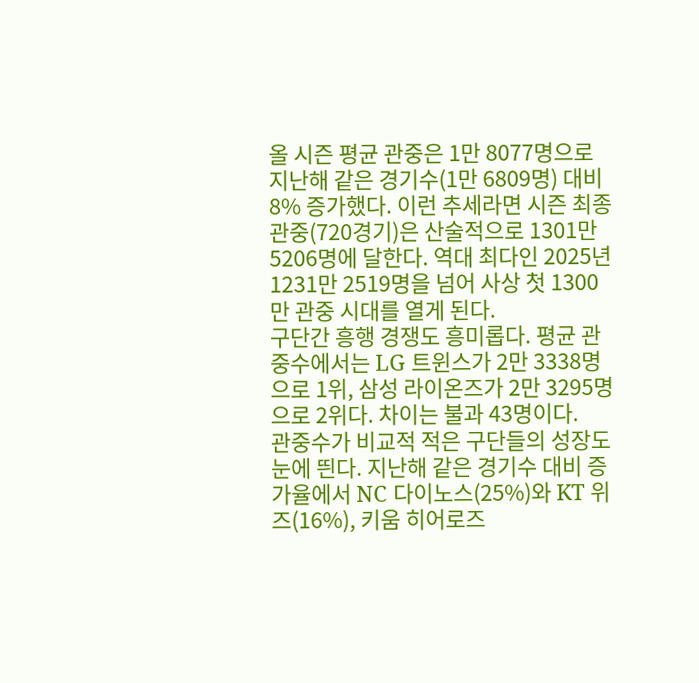올 시즌 평균 관중은 1만 8077명으로 지난해 같은 경기수(1만 6809명) 대비 8% 증가했다. 이런 추세라면 시즌 최종 관중(720경기)은 산술적으로 1301만 5206명에 달한다. 역대 최다인 2025년 1231만 2519명을 넘어 사상 첫 1300만 관중 시대를 열게 된다.
구단간 흥행 경쟁도 흥미롭다. 평균 관중수에서는 LG 트윈스가 2만 3338명으로 1위, 삼성 라이온즈가 2만 3295명으로 2위다. 차이는 불과 43명이다.
관중수가 비교적 적은 구단들의 성장도 눈에 띈다. 지난해 같은 경기수 대비 증가율에서 NC 다이노스(25%)와 KT 위즈(16%), 키움 히어로즈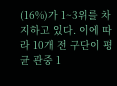(16%)가 1~3위를 차지하고 있다. 이에 따라 10개 전 구단이 평균 관중 1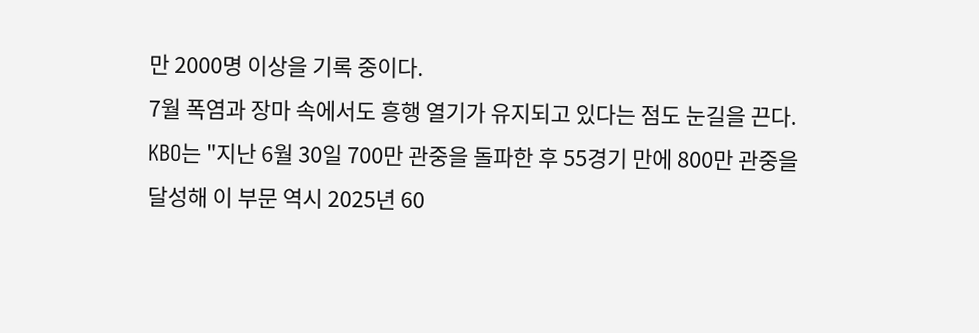만 2000명 이상을 기록 중이다.
7월 폭염과 장마 속에서도 흥행 열기가 유지되고 있다는 점도 눈길을 끈다. KBO는 "지난 6월 30일 700만 관중을 돌파한 후 55경기 만에 800만 관중을 달성해 이 부문 역시 2025년 60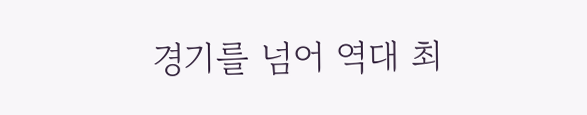경기를 넘어 역대 최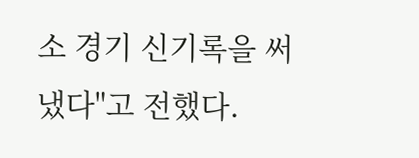소 경기 신기록을 써냈다"고 전했다.